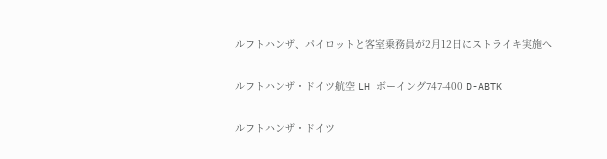ルフトハンザ、パイロットと客室乗務員が2月12日にストライキ実施へ

ルフトハンザ・ドイツ航空 LH ボーイング747-400 D-ABTK

ルフトハンザ・ドイツ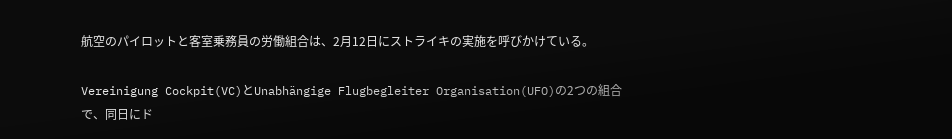航空のパイロットと客室乗務員の労働組合は、2月12日にストライキの実施を呼びかけている。

Vereinigung Cockpit(VC)とUnabhängige Flugbegleiter Organisation(UFO)の2つの組合で、同日にド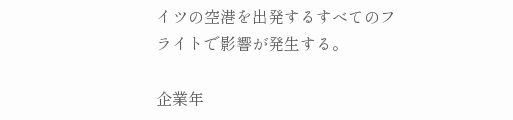イツの空港を出発するすべてのフライトで影響が発生する。

企業年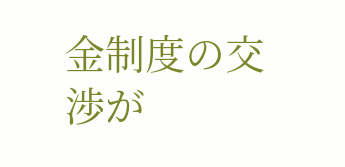金制度の交渉が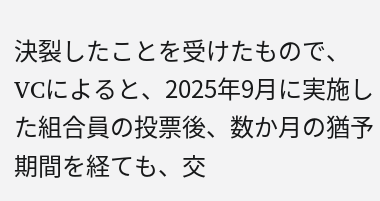決裂したことを受けたもので、VCによると、2025年9月に実施した組合員の投票後、数か月の猶予期間を経ても、交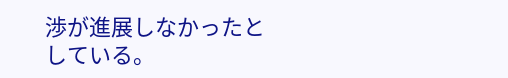渉が進展しなかったとしている。